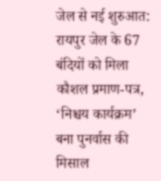जेल से नई शुरुआत: रायपुर जेल के 67 बंदियों को मिला कौशल प्रमाण-पत्र, ‘निश्चय कार्यक्रम’ बना पुनर्वास की मिसाल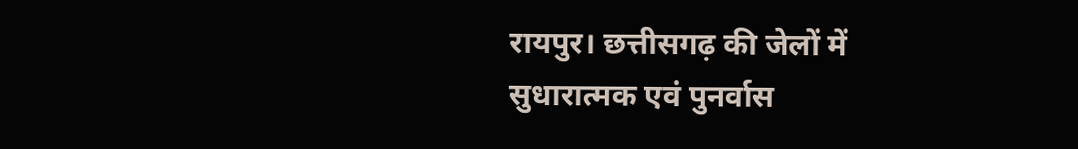रायपुर। छत्तीसगढ़ की जेलों में सुधारात्मक एवं पुनर्वास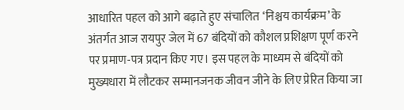आधारित पहल को आगे बढ़ाते हुए संचालित ‘निश्चय कार्यक्रम’ के अंतर्गत आज रायपुर जेल में 67 बंदियों को कौशल प्रशिक्षण पूर्ण करने पर प्रमाण-पत्र प्रदान किए गए। इस पहल के माध्यम से बंदियों को मुख्यधारा में लौटकर सम्मानजनक जीवन जीने के लिए प्रेरित किया जा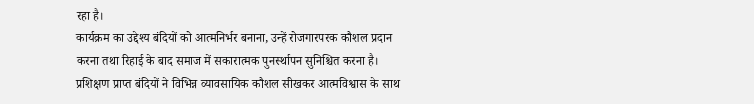रहा है।
कार्यक्रम का उद्देश्य बंदियों को आत्मनिर्भर बनाना, उन्हें रोजगारपरक कौशल प्रदान करना तथा रिहाई के बाद समाज में सकारात्मक पुनर्स्थापन सुनिश्चित करना है। प्रशिक्षण प्राप्त बंदियों ने विभिन्न व्यावसायिक कौशल सीखकर आत्मविश्वास के साथ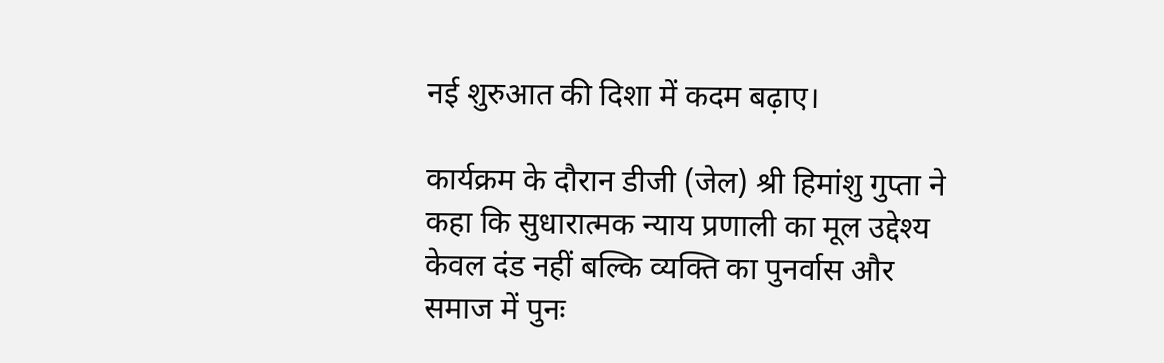नई शुरुआत की दिशा में कदम बढ़ाए।

कार्यक्रम के दौरान डीजी (जेल) श्री हिमांशु गुप्ता ने कहा कि सुधारात्मक न्याय प्रणाली का मूल उद्देश्य केवल दंड नहीं बल्कि व्यक्ति का पुनर्वास और समाज में पुनः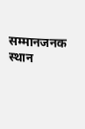सम्मानजनक स्थान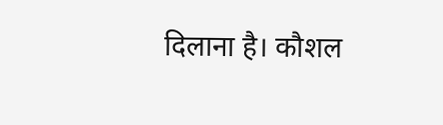दिलाना है। कौशल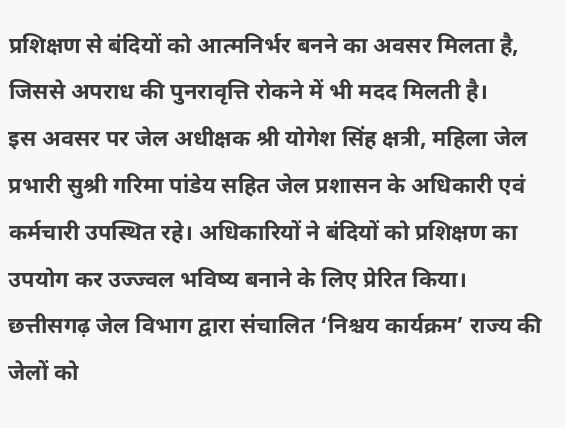प्रशिक्षण से बंदियों को आत्मनिर्भर बनने का अवसर मिलता है, जिससे अपराध की पुनरावृत्ति रोकने में भी मदद मिलती है।
इस अवसर पर जेल अधीक्षक श्री योगेश सिंह क्षत्री, महिला जेल प्रभारी सुश्री गरिमा पांडेय सहित जेल प्रशासन के अधिकारी एवं कर्मचारी उपस्थित रहे। अधिकारियों ने बंदियों को प्रशिक्षण का उपयोग कर उज्ज्वल भविष्य बनाने के लिए प्रेरित किया।
छत्तीसगढ़ जेल विभाग द्वारा संचालित ‘निश्चय कार्यक्रम’ राज्य की जेलों को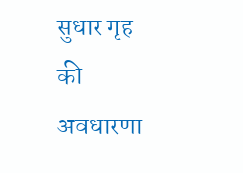सुधार गृह की अवधारणा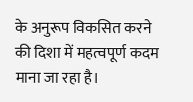के अनुरूप विकसित करने की दिशा में महत्वपूर्ण कदम माना जा रहा है।